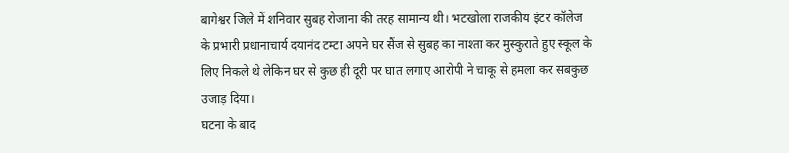बागेश्वर जिले में शनिवार सुबह रोजाना की तरह सामान्य थी। भटखोला राजकीय इंटर कॉलेज के प्रभारी प्रधानाचार्य दयानंद टम्टा अपने घर सैंज से सुबह का नाश्ता कर मुस्कुराते हुए स्कूल के लिए निकले थे लेकिन घर से कुछ ही दूरी पर घात लगाए आरोपी ने चाकू से हमला कर सबकुछ उजाड़ दिया।
घटना के बाद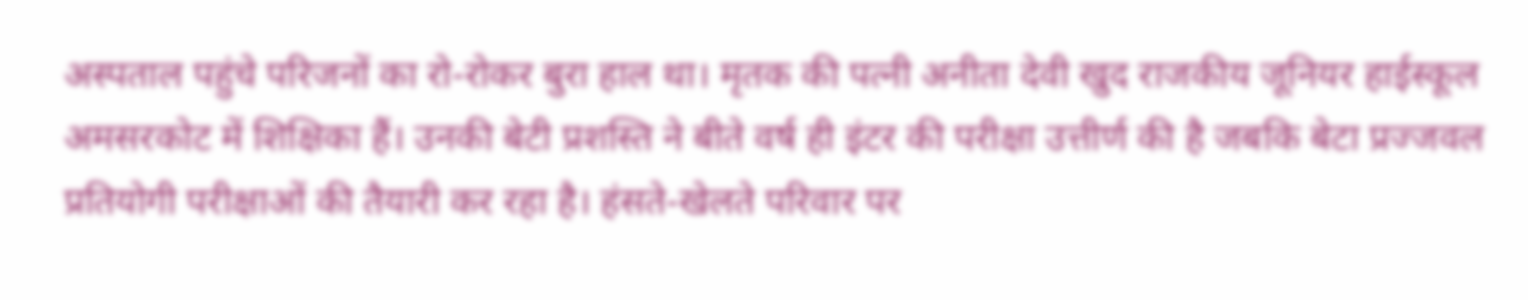अस्पताल पहुंचे परिजनों का रो-रोकर बुरा हाल था। मृतक की पत्नी अनीता देवी खुद राजकीय जूनियर हाईस्कूल अमसरकोट में शिक्षिका हैं। उनकी बेटी प्रशस्ति ने बीते वर्ष ही इंटर की परीक्षा उत्तीर्ण की है जबकि बेटा प्रज्जवल प्रतियोगी परीक्षाओं की तैयारी कर रहा है। हंसते-खेलते परिवार पर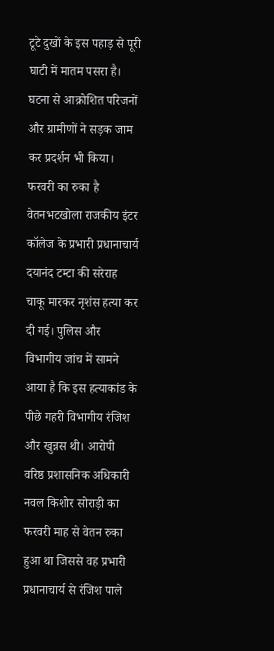टूटे दुखों के इस पहाड़ से पूरी घाटी में मातम पसरा है। घटना से आक्रोशित परिजनों और ग्रामीणों ने सड़क जाम कर प्रदर्शन भी किया।
फरवरी का रुका है वेतनभटखोला राजकीय इंटर कॉलेज के प्रभारी प्रधानाचार्य दयानंद टम्टा की सरेराह चाकू मारकर नृशंस हत्या कर दी गई। पुलिस और विभागीय जांच में सामने आया है कि इस हत्याकांड के पीछे गहरी विभागीय रंजिश और खुन्नस थी। आरोपी वरिष्ठ प्रशासनिक अधिकारी नवल किशोर सोराड़ी का फरवरी माह से वेतन रुका हुआ था जिससे वह प्रभारी प्रधानाचार्य से रंजिश पाले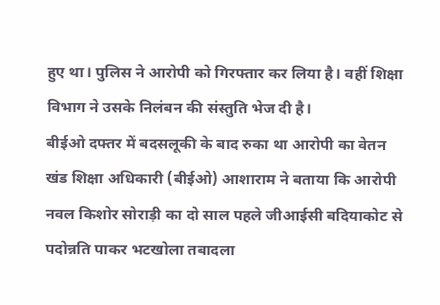हुए था। पुलिस ने आरोपी को गिरफ्तार कर लिया है। वहीं शिक्षा विभाग ने उसके निलंबन की संस्तुति भेज दी है।
बीईओ दफ्तर में बदसलूकी के बाद रुका था आरोपी का वेतन
खंड शिक्षा अधिकारी (बीईओ) आशाराम ने बताया कि आरोपी नवल किशोर सोराड़ी का दो साल पहले जीआईसी बदियाकोट से पदोन्नति पाकर भटखोला तबादला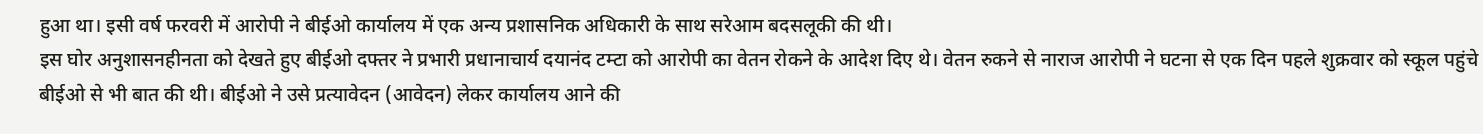हुआ था। इसी वर्ष फरवरी में आरोपी ने बीईओ कार्यालय में एक अन्य प्रशासनिक अधिकारी के साथ सरेआम बदसलूकी की थी।
इस घोर अनुशासनहीनता को देखते हुए बीईओ दफ्तर ने प्रभारी प्रधानाचार्य दयानंद टम्टा को आरोपी का वेतन रोकने के आदेश दिए थे। वेतन रुकने से नाराज आरोपी ने घटना से एक दिन पहले शुक्रवार को स्कूल पहुंचे बीईओ से भी बात की थी। बीईओ ने उसे प्रत्यावेदन (आवेदन) लेकर कार्यालय आने की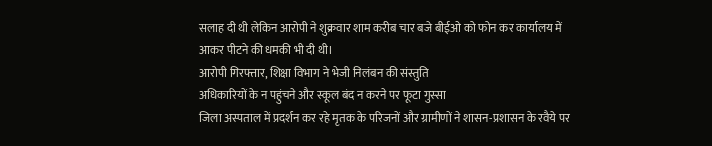सलाह दी थी लेकिन आरोपी ने शुक्रवार शाम करीब चार बजे बीईओ को फोन कर कार्यालय में आकर पीटने की धमकी भी दी थी।
आरोपी गिरफ्तार, शिक्षा विभाग ने भेजी निलंबन की संस्तुति
अधिकारियों के न पहुंचने और स्कूल बंद न करने पर फूटा गुस्सा
जिला अस्पताल में प्रदर्शन कर रहे मृतक के परिजनों और ग्रामीणों ने शासन-प्रशासन के रवैये पर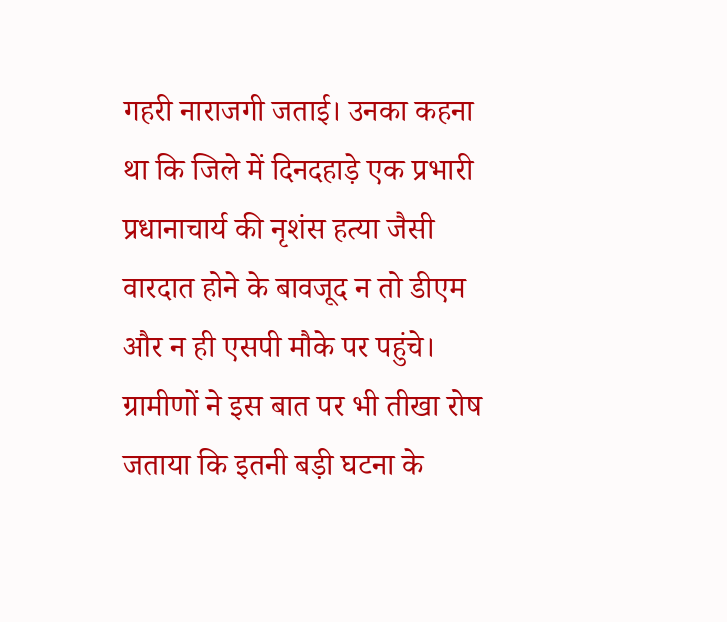गहरी नाराजगी जताई। उनका कहना था कि जिले में दिनदहाड़े एक प्रभारी प्रधानाचार्य की नृशंस हत्या जैसी वारदात होने के बावजूद न तो डीएम और न ही एसपी मौके पर पहुंचे। ग्रामीणों ने इस बात पर भी तीखा रोष जताया कि इतनी बड़ी घटना के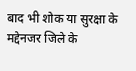बाद भी शोक या सुरक्षा के मद्देनजर जिले के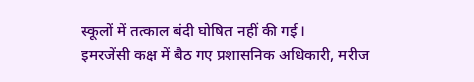स्कूलों में तत्काल बंदी घोषित नहीं की गई।
इमरजेंसी कक्ष में बैठ गए प्रशासनिक अधिकारी, मरीज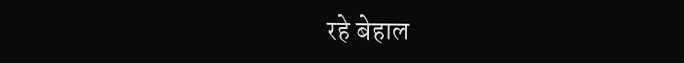रहे बेहाल